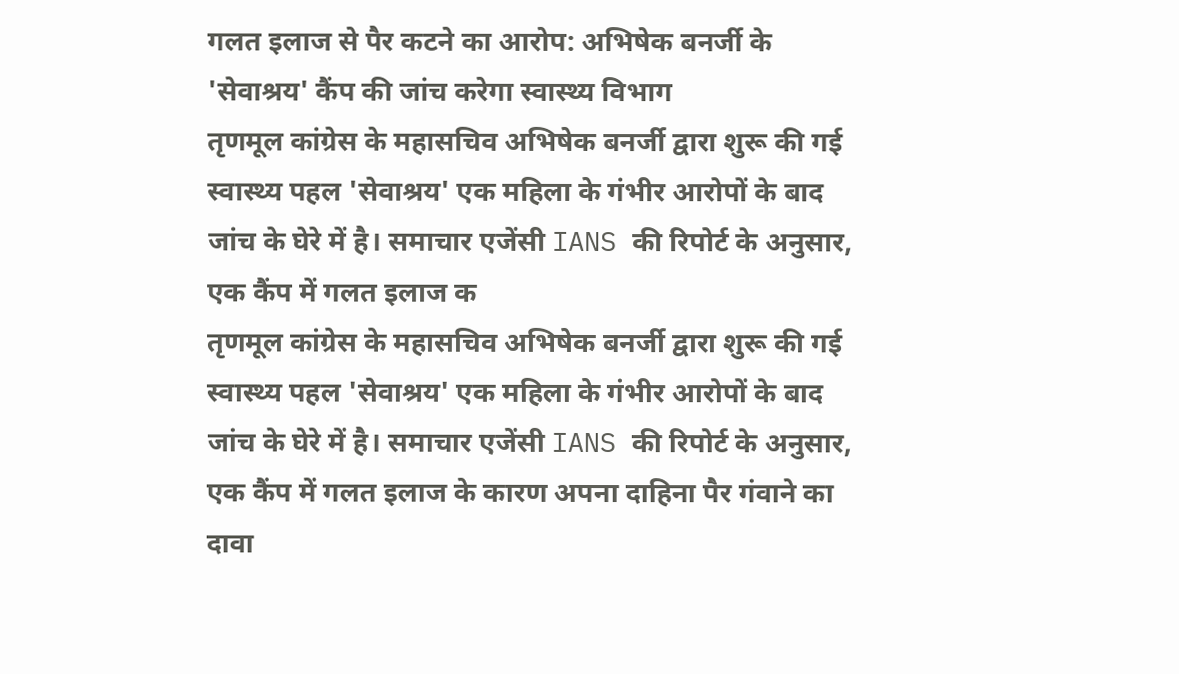गलत इलाज से पैर कटने का आरोप: अभिषेक बनर्जी के 'सेवाश्रय' कैंप की जांच करेगा स्वास्थ्य विभाग
तृणमूल कांग्रेस के महासचिव अभिषेक बनर्जी द्वारा शुरू की गई स्वास्थ्य पहल 'सेवाश्रय' एक महिला के गंभीर आरोपों के बाद जांच के घेरे में है। समाचार एजेंसी IANS की रिपोर्ट के अनुसार, एक कैंप में गलत इलाज क
तृणमूल कांग्रेस के महासचिव अभिषेक बनर्जी द्वारा शुरू की गई स्वास्थ्य पहल 'सेवाश्रय' एक महिला के गंभीर आरोपों के बाद जांच के घेरे में है। समाचार एजेंसी IANS की रिपोर्ट के अनुसार, एक कैंप में गलत इलाज के कारण अपना दाहिना पैर गंवाने का दावा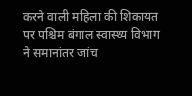करने वाली महिला की शिकायत पर पश्चिम बंगाल स्वास्थ्य विभाग ने समानांतर जांच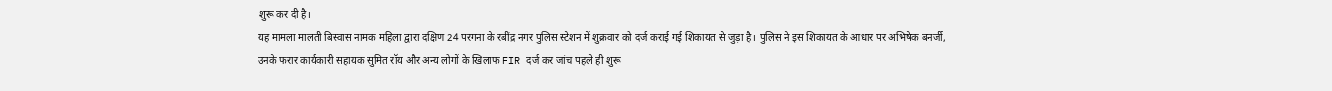शुरू कर दी है।
यह मामला मालती बिस्वास नामक महिला द्वारा दक्षिण 24 परगना के रबींद्र नगर पुलिस स्टेशन में शुक्रवार को दर्ज कराई गई शिकायत से जुड़ा है। पुलिस ने इस शिकायत के आधार पर अभिषेक बनर्जी, उनके फरार कार्यकारी सहायक सुमित रॉय और अन्य लोगों के खिलाफ FIR दर्ज कर जांच पहले ही शुरू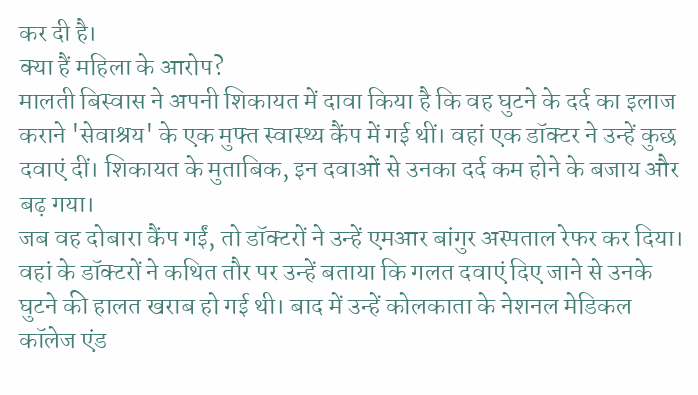कर दी है।
क्या हैं महिला के आरोप?
मालती बिस्वास ने अपनी शिकायत में दावा किया है कि वह घुटने के दर्द का इलाज कराने 'सेवाश्रय' के एक मुफ्त स्वास्थ्य कैंप में गई थीं। वहां एक डॉक्टर ने उन्हें कुछ दवाएं दीं। शिकायत के मुताबिक, इन दवाओं से उनका दर्द कम होने के बजाय और बढ़ गया।
जब वह दोबारा कैंप गईं, तो डॉक्टरों ने उन्हें एमआर बांगुर अस्पताल रेफर कर दिया। वहां के डॉक्टरों ने कथित तौर पर उन्हें बताया कि गलत दवाएं दिए जाने से उनके घुटने की हालत खराब हो गई थी। बाद में उन्हें कोलकाता के नेशनल मेडिकल कॉलेज एंड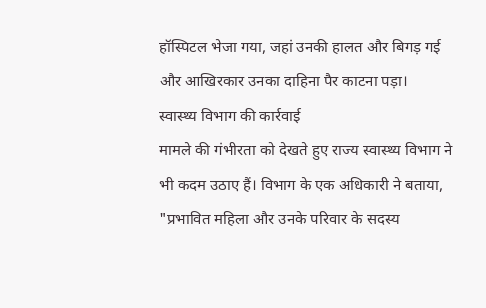हॉस्पिटल भेजा गया, जहां उनकी हालत और बिगड़ गई और आखिरकार उनका दाहिना पैर काटना पड़ा।
स्वास्थ्य विभाग की कार्रवाई
मामले की गंभीरता को देखते हुए राज्य स्वास्थ्य विभाग ने भी कदम उठाए हैं। विभाग के एक अधिकारी ने बताया, "प्रभावित महिला और उनके परिवार के सदस्य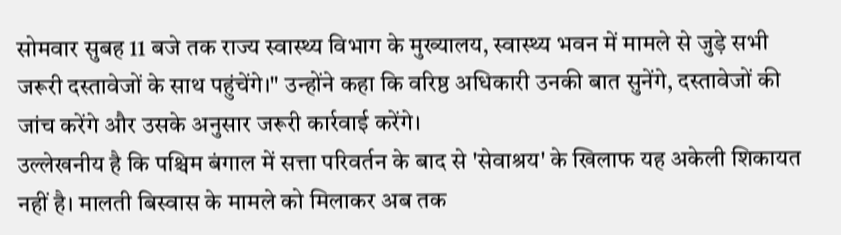सोमवार सुबह 11 बजे तक राज्य स्वास्थ्य विभाग के मुख्यालय, स्वास्थ्य भवन में मामले से जुड़े सभी जरूरी दस्तावेजों के साथ पहुंचेंगे।" उन्होंने कहा कि वरिष्ठ अधिकारी उनकी बात सुनेंगे, दस्तावेजों की जांच करेंगे और उसके अनुसार जरूरी कार्रवाई करेंगे।
उल्लेखनीय है कि पश्चिम बंगाल में सत्ता परिवर्तन के बाद से 'सेवाश्रय' के खिलाफ यह अकेली शिकायत नहीं है। मालती बिस्वास के मामले को मिलाकर अब तक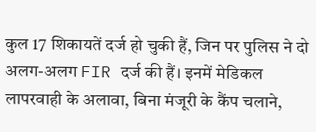कुल 17 शिकायतें दर्ज हो चुकी हैं, जिन पर पुलिस ने दो अलग-अलग FIR दर्ज की हैं। इनमें मेडिकल लापरवाही के अलावा, बिना मंजूरी के कैंप चलाने,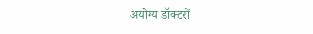अयोग्य डॉक्टरों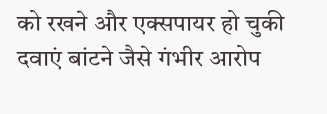को रखने और एक्सपायर हो चुकी दवाएं बांटने जैसे गंभीर आरोप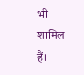भी शामिल हैं।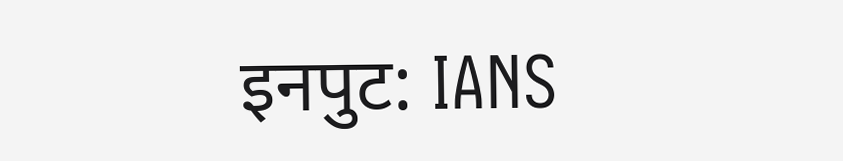इनपुट: IANS